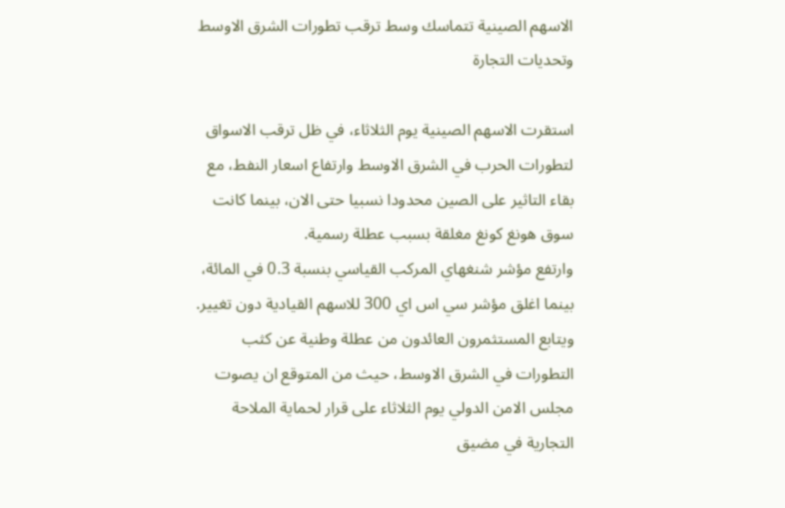الاسهم الصينية تتماسك وسط ترقب تطورات الشرق الاوسط وتحديات التجارة

استقرت الاسهم الصينية يوم الثلاثاء، في ظل ترقب الاسواق لتطورات الحرب في الشرق الاوسط وارتفاع اسعار النفط، مع بقاء التاثير على الصين محدودا نسبيا حتى الان، بينما كانت سوق هونغ كونغ مغلقة بسبب عطلة رسمية.
وارتفع مؤشر شنغهاي المركب القياسي بنسبة 0.3 في المائة، بينما اغلق مؤشر سي اس اي 300 للاسهم القيادية دون تغيير.
ويتابع المستثمرون العائدون من عطلة وطنية عن كثب التطورات في الشرق الاوسط، حيث من المتوقع ان يصوت مجلس الامن الدولي يوم الثلاثاء على قرار لحماية الملاحة التجارية في مضيق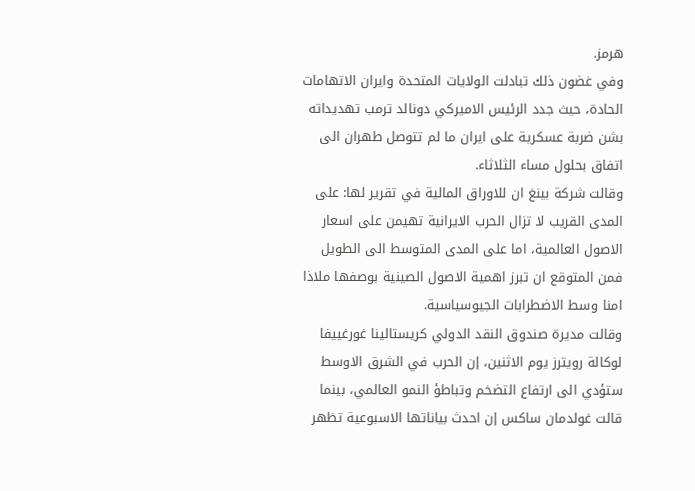هرمز.
وفي غضون ذلك تبادلت الولايات المتحدة وايران الاتهامات الحادة، حيث جدد الرئيس الاميركي دونالد ترمب تهديداته بشن ضربة عسكرية على ايران ما لم تتوصل طهران الى اتفاق بحلول مساء الثلاثاء.
وقالت شركة بينغ ان للاوراق المالية في تقرير لها: على المدى القريب لا تزال الحرب الايرانية تهيمن على اسعار الاصول العالمية، اما على المدى المتوسط الى الطويل فمن المتوقع ان تبرز اهمية الاصول الصينية بوصفها ملاذا امنا وسط الاضطرابات الجيوسياسية.
وقالت مديرة صندوق النقد الدولي كريستالينا غورغييفا لوكالة رويترز يوم الاثنين، إن الحرب في الشرق الاوسط ستؤدي الى ارتفاع التضخم وتباطؤ النمو العالمي، بينما قالت غولدمان ساكس إن احدث بياناتها الاسبوعية تظهر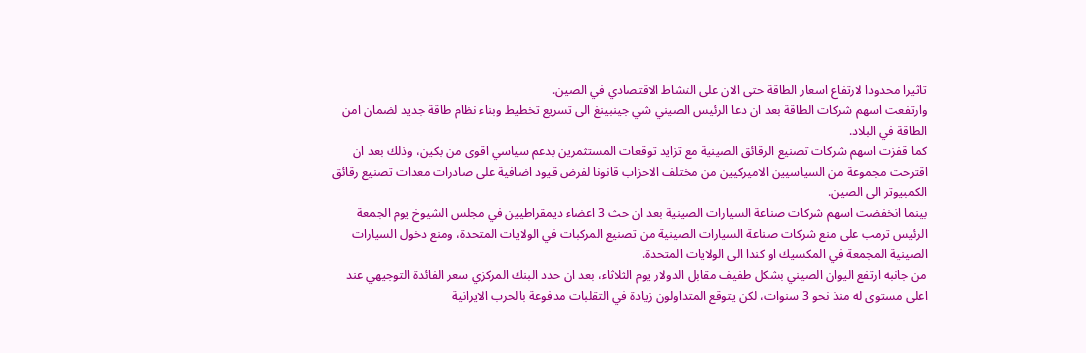تاثيرا محدودا لارتفاع اسعار الطاقة حتى الان على النشاط الاقتصادي في الصين.
وارتفعت اسهم شركات الطاقة بعد ان دعا الرئيس الصيني شي جينبينغ الى تسريع تخطيط وبناء نظام طاقة جديد لضمان امن الطاقة في البلاد.
كما قفزت اسهم شركات تصنيع الرقائق الصينية مع تزايد توقعات المستثمرين بدعم سياسي اقوى من بكين، وذلك بعد ان اقترحت مجموعة من السياسيين الاميركيين من مختلف الاحزاب قانونا لفرض قيود اضافية على صادرات معدات تصنيع رقائق الكمبيوتر الى الصين.
بينما انخفضت اسهم شركات صناعة السيارات الصينية بعد ان حث 3 اعضاء ديمقراطيين في مجلس الشيوخ يوم الجمعة الرئيس ترمب على منع شركات صناعة السيارات الصينية من تصنيع المركبات في الولايات المتحدة، ومنع دخول السيارات الصينية المجمعة في المكسيك او كندا الى الولايات المتحدة.
من جانبه ارتفع اليوان الصيني بشكل طفيف مقابل الدولار يوم الثلاثاء، بعد ان حدد البنك المركزي سعر الفائدة التوجيهي عند اعلى مستوى له منذ نحو 3 سنوات، لكن يتوقع المتداولون زيادة في التقلبات مدفوعة بالحرب الايرانية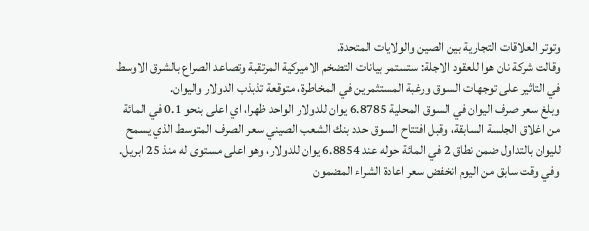وتوتر العلاقات التجارية بين الصين والولايات المتحدة.
وقالت شركة نان هوا للعقود الاجلة: ستستمر بيانات التضخم الاميركية المرتقبة وتصاعد الصراع بالشرق الاوسط في التاثير على توجهات السوق ورغبة المستثمرين في المخاطرة، متوقعة تذبذب الدولار واليوان.
وبلغ سعر صرف اليوان في السوق المحلية 6.8785 يوان للدولار الواحد ظهرا، اي اعلى بنحو 0.1 في المائة من اغلاق الجلسة السابقة، وقبل افتتاح السوق حدد بنك الشعب الصيني سعر الصرف المتوسط الذي يسمح لليوان بالتداول ضمن نطاق 2 في المائة حوله عند 6.8854 يوان للدولار، وهو اعلى مستوى له منذ 25 ابريل.
وفي وقت سابق من اليوم انخفض سعر اعادة الشراء المضمون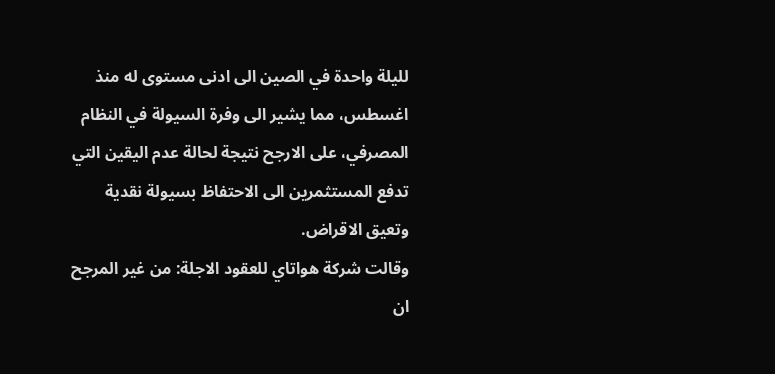لليلة واحدة في الصين الى ادنى مستوى له منذ اغسطس، مما يشير الى وفرة السيولة في النظام المصرفي، على الارجح نتيجة لحالة عدم اليقين التي تدفع المستثمرين الى الاحتفاظ بسيولة نقدية وتعيق الاقراض.
وقالت شركة هواتاي للعقود الاجلة: من غير المرجح ان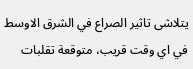يتلاشى تاثير الصراع في الشرق الاوسط في اي وقت قريب، متوقعة تقلبات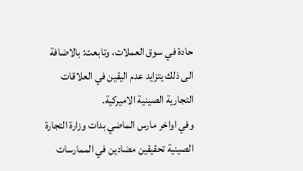حادة في سوق العملات، وتابعت: بالاضافة الى ذلك يتزايد عدم اليقين في العلاقات التجارية الصينية الاميركية.
وفي اواخر مارس الماضي بدات وزارة التجارة الصينية تحقيقين مضادين في الممارسات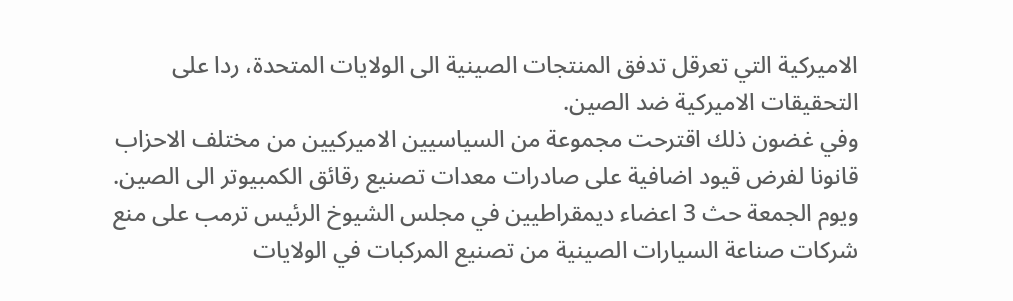الاميركية التي تعرقل تدفق المنتجات الصينية الى الولايات المتحدة، ردا على التحقيقات الاميركية ضد الصين.
وفي غضون ذلك اقترحت مجموعة من السياسيين الاميركيين من مختلف الاحزاب قانونا لفرض قيود اضافية على صادرات معدات تصنيع رقائق الكمبيوتر الى الصين.
ويوم الجمعة حث 3 اعضاء ديمقراطيين في مجلس الشيوخ الرئيس ترمب على منع شركات صناعة السيارات الصينية من تصنيع المركبات في الولايات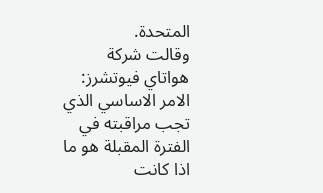المتحدة.
وقالت شركة هواتاي فيوتشرز: الامر الاساسي الذي تجب مراقبته في الفترة المقبلة هو ما اذا كانت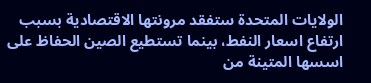الولايات المتحدة ستفقد مرونتها الاقتصادية بسبب ارتفاع اسعار النفط، بينما تستطيع الصين الحفاظ على اسسها المتينة من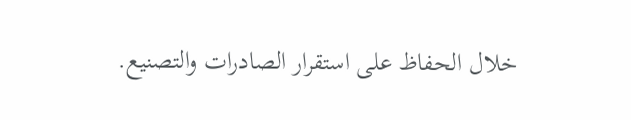خلال الحفاظ على استقرار الصادرات والتصنيع.